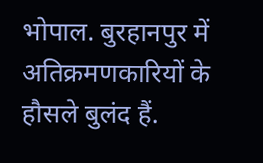भोपाल. बुरहानपुर में अतिक्रमणकारियों के हौसले बुलंद हैं.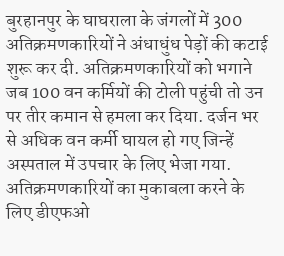बुरहानपुर के घाघराला के जंगलों में 300 अतिक्रमणकारियों ने अंधाधुंध पेड़ों की कटाई शुरू कर दी. अतिक्रमणकारियों को भगाने जब 100 वन कर्मियों की टोली पहुंची तो उन पर तीर कमान से हमला कर दिया. दर्जन भर से अधिक वन कर्मी घायल हो गए जिन्हें अस्पताल में उपचार के लिए भेजा गया.
अतिक्रमणकारियों का मुकाबला करने के लिए डीएफओ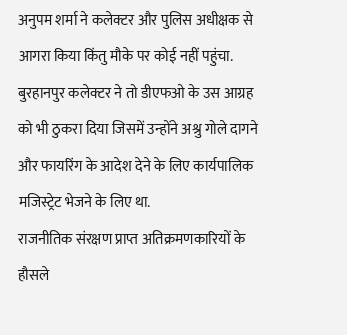अनुपम शर्मा ने कलेक्टर और पुलिस अधीक्षक से आगरा किया किंतु मौके पर कोई नहीं पहुंचा. बुरहानपुर कलेक्टर ने तो डीएफओ के उस आग्रह को भी ठुकरा दिया जिसमें उन्होंने अश्रु गोले दागने और फायरिंग के आदेश देने के लिए कार्यपालिक मजिस्ट्रेट भेजने के लिए था.
राजनीतिक संरक्षण प्राप्त अतिक्रमणकारियों के हौसले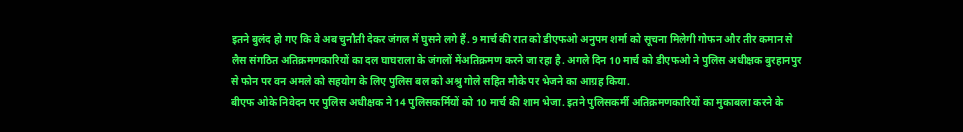इतने बुलंद हो गए कि वे अब चुनौती देकर जंगल में घुसने लगे हैं. 9 मार्च की रात को डीएफओ अनुपम शर्मा को सूचना मिलेगी गोफन और तीर कमान से लैस संगठित अतिक्रमणकारियों का दल घाघराला के जंगलों मेंअतिक्रमण करने जा रहा है. अगले दिन 10 मार्च को डीएफओ ने पुलिस अधीक्षक बुरहानपुर से फोन पर वन अमले को सहयोग के लिए पुलिस बल को अश्रु गोले सहित मौके पर भेजने का आग्रह किया.
बीएफ ओके निवेदन पर पुलिस अधीक्षक ने 14 पुलिसकर्मियों को 10 मार्च की शाम भेजा. इतने पुलिसकर्मी अतिक्रमणकारियों का मुकाबला करने के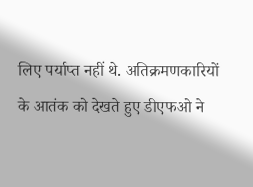लिए पर्याप्त नहीं थे. अतिक्रमणकारियों के आतंक को देखते हुए डीएफओ ने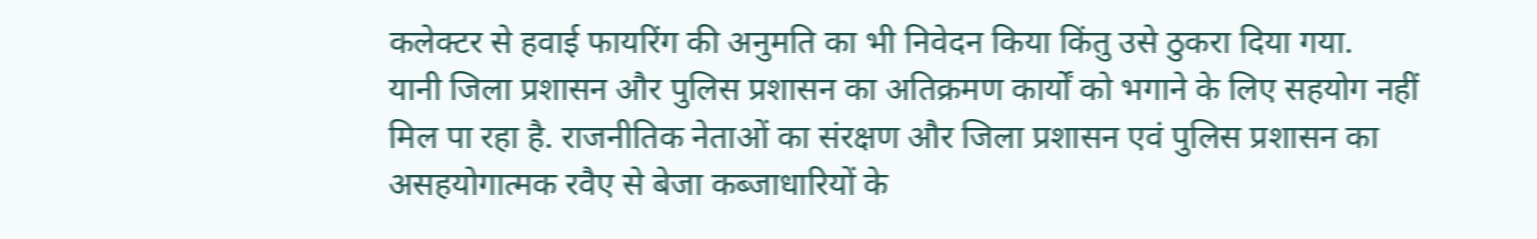कलेक्टर से हवाई फायरिंग की अनुमति का भी निवेदन किया किंतु उसे ठुकरा दिया गया.
यानी जिला प्रशासन और पुलिस प्रशासन का अतिक्रमण कार्यों को भगाने के लिए सहयोग नहीं मिल पा रहा है. राजनीतिक नेताओं का संरक्षण और जिला प्रशासन एवं पुलिस प्रशासन का असहयोगात्मक रवैए से बेजा कब्जाधारियों के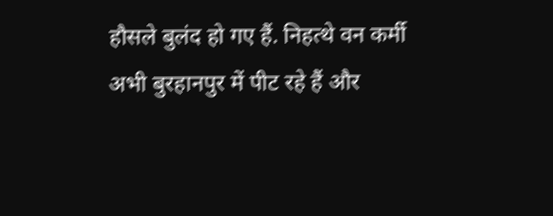हौसले बुलंद हो गए हैं. निहत्थे वन कर्मी अभी बुरहानपुर में पीट रहे हैं और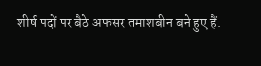शीर्ष पदों पर बैठे अफसर तमाशबीन बने हुए हैं.